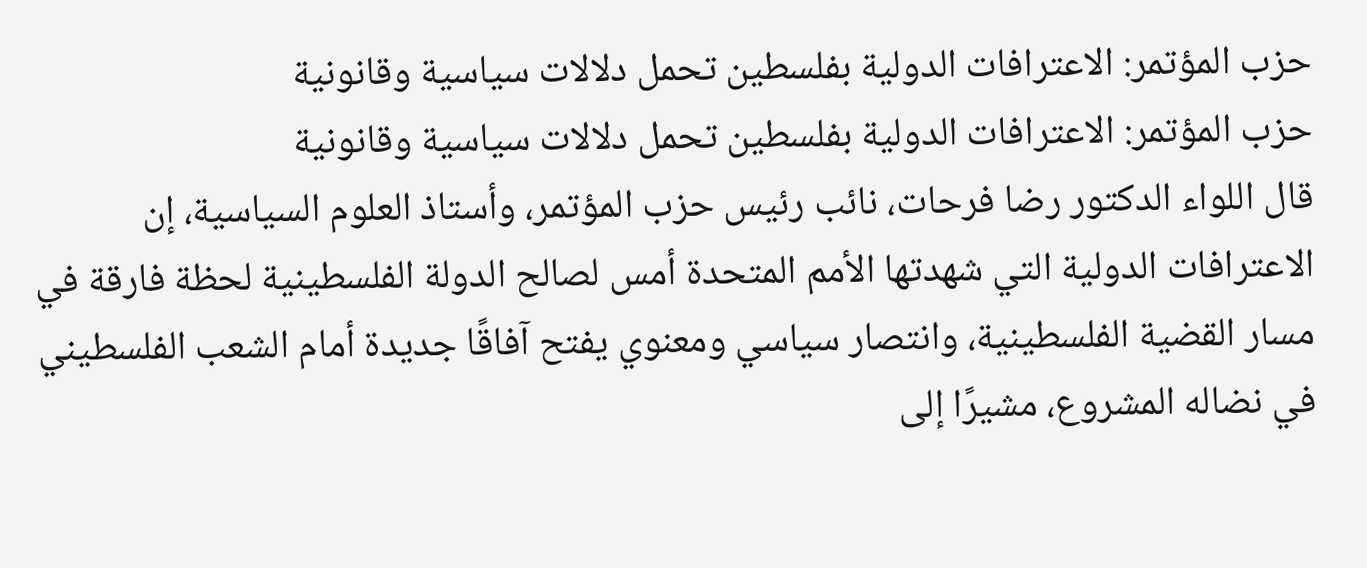حزب المؤتمر: الاعترافات الدولية بفلسطين تحمل دلالات سياسية وقانونية
حزب المؤتمر: الاعترافات الدولية بفلسطين تحمل دلالات سياسية وقانونية
قال اللواء الدكتور رضا فرحات، نائب رئيس حزب المؤتمر، وأستاذ العلوم السياسية، إن الاعترافات الدولية التي شهدتها الأمم المتحدة أمس لصالح الدولة الفلسطينية لحظة فارقة في مسار القضية الفلسطينية، وانتصار سياسي ومعنوي يفتح آفاقًا جديدة أمام الشعب الفلسطيني في نضاله المشروع، مشيرًا إلى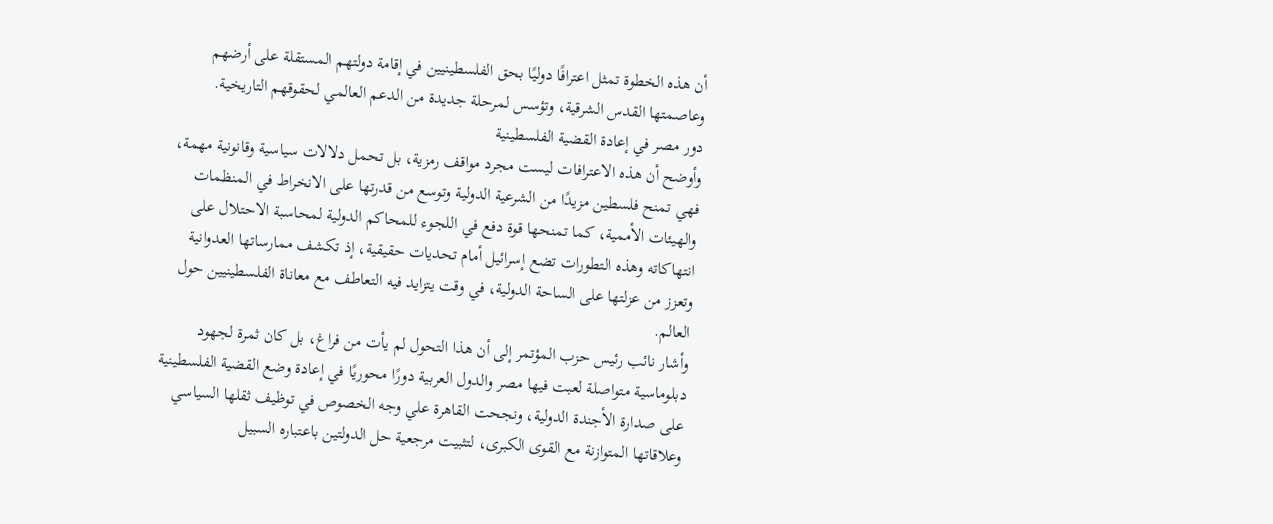أن هذه الخطوة تمثل اعترافًا دوليًا بحق الفلسطينيين في إقامة دولتهم المستقلة على أرضهم وعاصمتها القدس الشرقية، وتؤسس لمرحلة جديدة من الدعم العالمي لحقوقهم التاريخية.
دور مصر في إعادة القضية الفلسطينية
وأوضح أن هذه الاعترافات ليست مجرد مواقف رمزية، بل تحمل دلالات سياسية وقانونية مهمة، فهي تمنح فلسطين مزيدًا من الشرعية الدولية وتوسع من قدرتها على الانخراط في المنظمات والهيئات الأممية، كما تمنحها قوة دفع في اللجوء للمحاكم الدولية لمحاسبة الاحتلال على انتهاكاته وهذه التطورات تضع إسرائيل أمام تحديات حقيقية، إذ تكشف ممارساتها العدوانية وتعزز من عزلتها على الساحة الدولية، في وقت يتزايد فيه التعاطف مع معاناة الفلسطينيين حول العالم.
وأشار نائب رئيس حزب المؤتمر إلى أن هذا التحول لم يأت من فراغ، بل كان ثمرة لجهود دبلوماسية متواصلة لعبت فيها مصر والدول العربية دورًا محوريًا في إعادة وضع القضية الفلسطينية على صدارة الأجندة الدولية، ونجحت القاهرة علي وجه الخصوص في توظيف ثقلها السياسي وعلاقاتها المتوازنة مع القوى الكبرى، لتثبيت مرجعية حل الدولتين باعتباره السبيل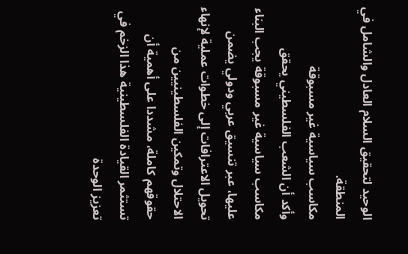الوحيد لتحقيق السلام العادل والشامل في المنطقة.
مكاسب سياسية غير مسبوقة
وأكد أن الشعب الفلسطيني يحقق مكاسب سياسية غير مسبوقة يجب البناء عليها، عبر تنسيق عربي ودولي يضمن تحويل الاعترافات إلى خطوات عملية لإنهاء الاحتلال وتمكين الفلسطينيين من حقوقهم كاملة، مشددا على أهمية أن تستثمر القيادة الفلسطينية هذا الزخم في تعزيز الوحدة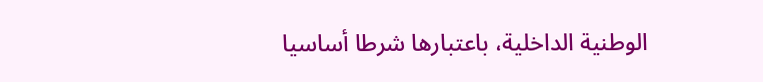الوطنية الداخلية، باعتبارها شرطا أساسيا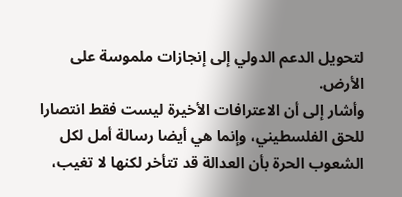لتحويل الدعم الدولي إلى إنجازات ملموسة على الأرض.
وأشار إلى أن الاعترافات الأخيرة ليست فقط انتصارا للحق الفلسطيني، وإنما هي أيضا رسالة أمل لكل الشعوب الحرة بأن العدالة قد تتأخر لكنها لا تغيب،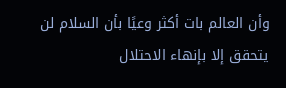وأن العالم بات أكثر وعيًا بأن السلام لن يتحقق إلا بإنهاء الاحتلال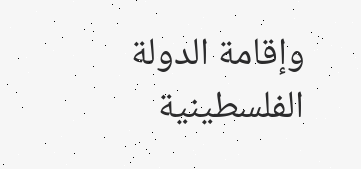وإقامة الدولة الفلسطينية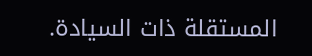المستقلة ذات السيادة.